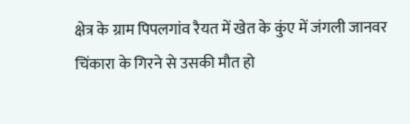क्षेत्र के ग्राम पिपलगांव रैयत में खेत के कुंए में जंगली जानवर चिंकारा के गिरने से उसकी मौत हो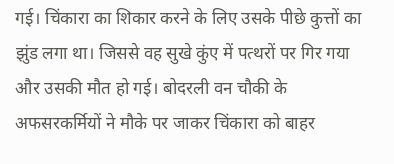गई। चिंकारा का शिकार करने के लिए उसके पीछे कुत्तों का झुंड लगा था। जिससे वह सुखे कुंए में पत्थरों पर गिर गया और उसकी मौत हो गई। बोदरली वन चौकी के अफसरकर्मियों ने मौके पर जाकर चिंकारा को बाहर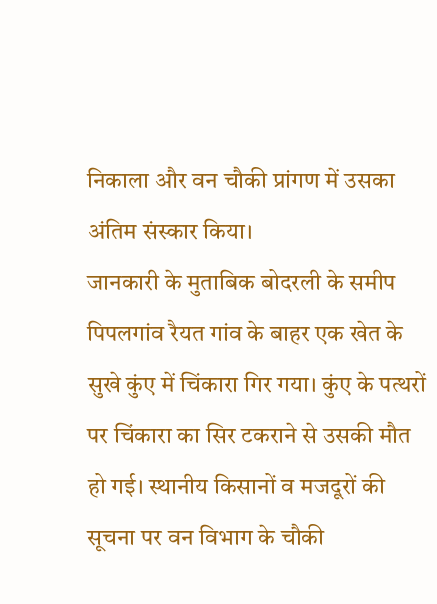निकाला और वन चौकी प्रांगण में उसका अंतिम संस्कार किया।
जानकारी के मुताबिक बोदरली के समीप पिपलगांव रैयत गांव के बाहर एक खेत के सुखे कुंए में चिंकारा गिर गया। कुंए के पत्थरों पर चिंकारा का सिर टकराने से उसकी मौत हो गई। स्थानीय किसानों व मजदूरों की सूचना पर वन विभाग के चौकी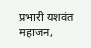प्रभारी यशवंत महाजन,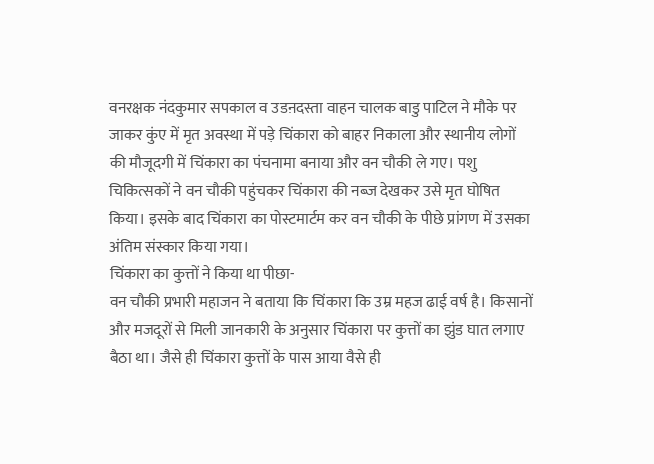वनरक्षक नंदकुमार सपकाल व उडऩदस्ता वाहन चालक बाडु पाटिल ने मौके पर जाकर कुंए में मृत अवस्था में पड़े चिंकारा को बाहर निकाला और स्थानीय लोगों की मौजूदगी में चिंकारा का पंचनामा बनाया और वन चौकी ले गए। पशु चिकित्सकों ने वन चौकी पहुंचकर चिंकारा की नब्ज देखकर उसे मृत घोषित किया। इसके बाद चिंकारा का पोस्टमार्टम कर वन चौकी के पीछे प्रांगण में उसका अंतिम संस्कार किया गया।
चिंकारा का कुत्तों ने किया था पीछा-
वन चौकी प्रभारी महाजन ने बताया कि चिंकारा कि उम्र महज ढाई वर्ष है। किसानों और मजदूरों से मिली जानकारी के अनुसार चिंकारा पर कुत्तों का झुंड घात लगाए बैठा था। जैसे ही चिंकारा कुत्तों के पास आया वैसे ही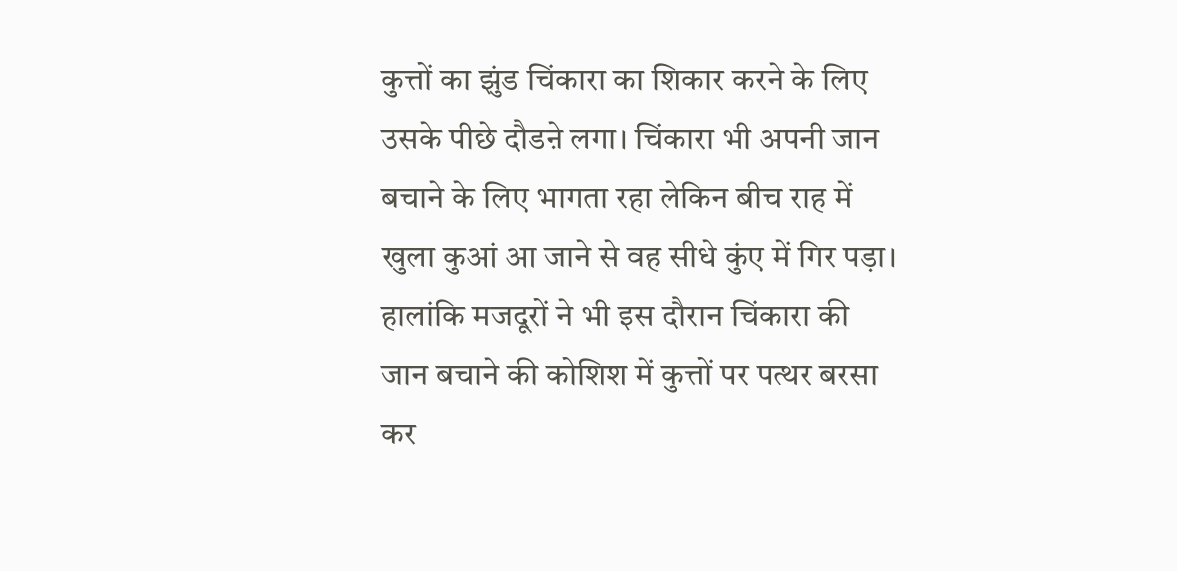कुत्तों का झुंड चिंकारा का शिकार करने के लिए उसके पीछे दौडऩे लगा। चिंकारा भी अपनी जान बचाने के लिए भागता रहा लेकिन बीच राह में खुला कुआं आ जाने से वह सीधे कुंए में गिर पड़ा। हालांकि मजदूरों ने भी इस दौरान चिंकारा की जान बचाने की कोशिश में कुत्तों पर पत्थर बरसा कर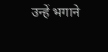उन्हें भगाने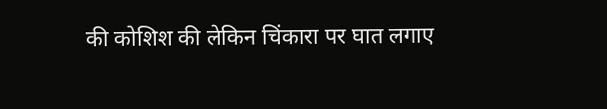की कोशिश की लेकिन चिंकारा पर घात लगाए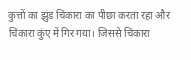कुत्तों का झुंड चिंकारा का पीछा करता रहा और चिंकारा कुंए में गिर गया। जिससे चिंकारा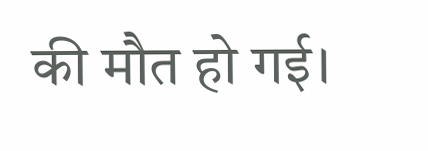की मौत हो गई।